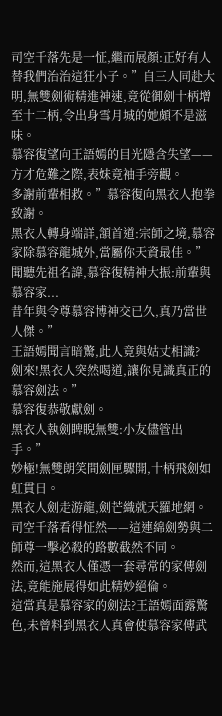司空千落先是一怔,繼而展顏:正好有人替我們治治這狂小子。”自三人同赴大明,無雙劍術精進神速,竟從御劍十柄增至十二柄,令出身雪月城的她頗不是滋味。
慕容復望向王語嫣的目光隱含失望——方才危難之際,表妹竟袖手旁觀。
多謝前輩相救。”慕容復向黑衣人抱拳致謝。
黑衣人轉身端詳,頷首道:宗師之境,慕容家除慕容龍城外,當屬你天資最佳。”
聞聽先祖名諱,慕容復精神大振:前輩與慕容家...
昔年與令尊慕容博神交已久,真乃當世人傑。”
王語嫣聞言暗驚,此人竟與姑丈相識?
劍來!黑衣人突然喝道,讓你見識真正的慕容劍法。”
慕容復恭敬獻劍。
黑衣人執劍睥睨無雙:小友儘管出手。”
妙極!無雙朗笑間劍匣驟開,十柄飛劍如虹貫日。
黑衣人劍走游龍,劍芒織就天羅地網。
司空千落看得怔然——這連綿劍勢與二師尊一擊必殺的路數截然不同。
然而,這黑衣人僅憑一套尋常的家傳劍法,竟能施展得如此精妙絕倫。
這當真是慕容家的劍法?王語嫣面露驚色,未曾料到黑衣人真會使慕容家傳武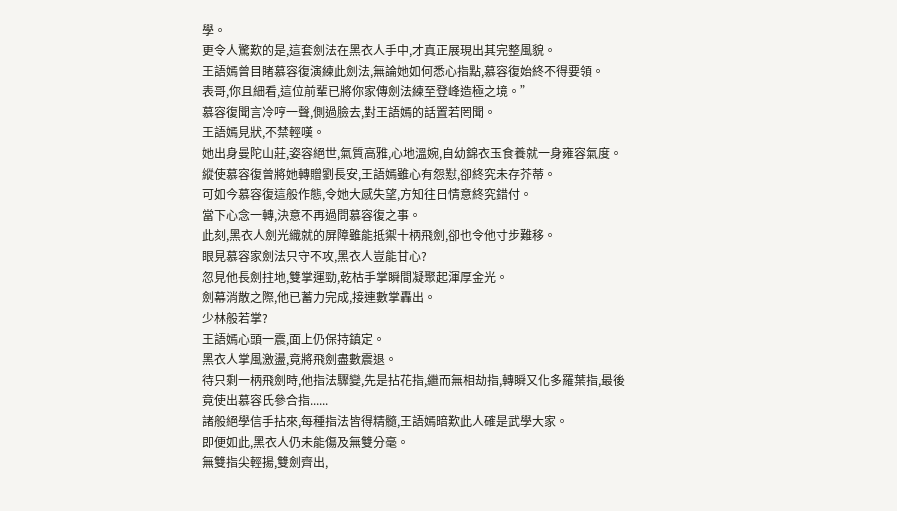學。
更令人驚歎的是,這套劍法在黑衣人手中,才真正展現出其完整風貌。
王語嫣曾目睹慕容復演練此劍法,無論她如何悉心指點,慕容復始終不得要領。
表哥,你且細看,這位前輩已將你家傳劍法練至登峰造極之境。”
慕容復聞言冷哼一聲,側過臉去,對王語嫣的話置若罔聞。
王語嫣見狀,不禁輕嘆。
她出身曼陀山莊,姿容絕世,氣質高雅,心地溫婉,自幼錦衣玉食養就一身雍容氣度。
縱使慕容復曾將她轉贈劉長安,王語嫣雖心有怨懟,卻終究未存芥蒂。
可如今慕容復這般作態,令她大感失望,方知往日情意終究錯付。
當下心念一轉,決意不再過問慕容復之事。
此刻,黑衣人劍光織就的屏障雖能抵禦十柄飛劍,卻也令他寸步難移。
眼見慕容家劍法只守不攻,黑衣人豈能甘心?
忽見他長劍拄地,雙掌運勁,乾枯手掌瞬間凝聚起渾厚金光。
劍幕消散之際,他已蓄力完成,接連數掌轟出。
少林般若掌?
王語嫣心頭一震,面上仍保持鎮定。
黑衣人掌風激盪,竟將飛劍盡數震退。
待只剩一柄飛劍時,他指法驟變,先是拈花指,繼而無相劫指,轉瞬又化多羅葉指,最後竟使出慕容氏參合指......
諸般絕學信手拈來,每種指法皆得精髓,王語嫣暗歎此人確是武學大家。
即便如此,黑衣人仍未能傷及無雙分毫。
無雙指尖輕揚,雙劍齊出,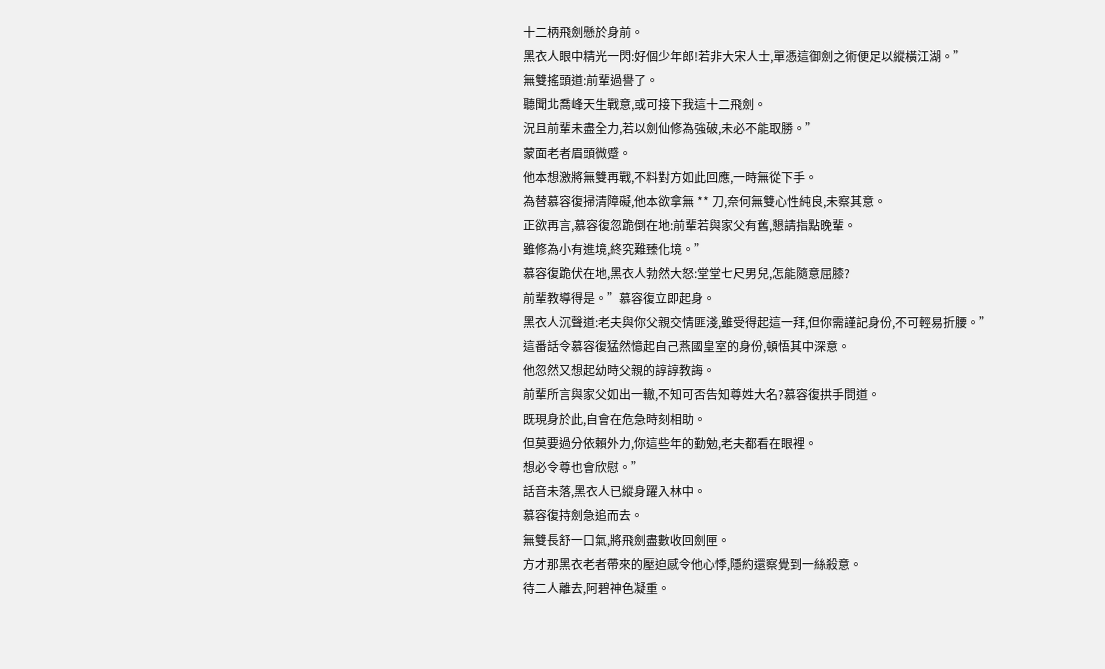十二柄飛劍懸於身前。
黑衣人眼中精光一閃:好個少年郎!若非大宋人士,單憑這御劍之術便足以縱橫江湖。”
無雙搖頭道:前輩過譽了。
聽聞北喬峰天生戰意,或可接下我這十二飛劍。
況且前輩未盡全力,若以劍仙修為強破,未必不能取勝。”
蒙面老者眉頭微蹙。
他本想激將無雙再戰,不料對方如此回應,一時無從下手。
為替慕容復掃清障礙,他本欲拿無 ** 刀,奈何無雙心性純良,未察其意。
正欲再言,慕容復忽跪倒在地:前輩若與家父有舊,懇請指點晚輩。
雖修為小有進境,終究難臻化境。”
慕容復跪伏在地,黑衣人勃然大怒:堂堂七尺男兒,怎能隨意屈膝?
前輩教導得是。”慕容復立即起身。
黑衣人沉聲道:老夫與你父親交情匪淺,雖受得起這一拜,但你需謹記身份,不可輕易折腰。”
這番話令慕容復猛然憶起自己燕國皇室的身份,頓悟其中深意。
他忽然又想起幼時父親的諄諄教誨。
前輩所言與家父如出一轍,不知可否告知尊姓大名?慕容復拱手問道。
既現身於此,自會在危急時刻相助。
但莫要過分依賴外力,你這些年的勤勉,老夫都看在眼裡。
想必令尊也會欣慰。”
話音未落,黑衣人已縱身躍入林中。
慕容復持劍急追而去。
無雙長舒一口氣,將飛劍盡數收回劍匣。
方才那黑衣老者帶來的壓迫感令他心悸,隱約還察覺到一絲殺意。
待二人離去,阿碧神色凝重。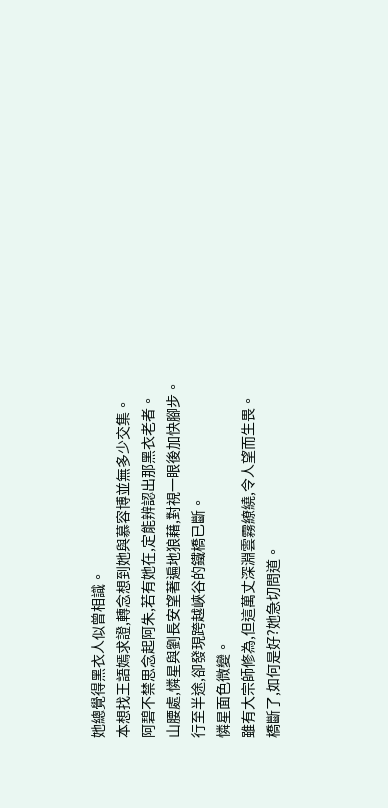她總覺得黑衣人似曾相識。
本想找王語嫣求證,轉念想到她與慕容博並無多少交集。
阿碧不禁思念起阿朱,若有她在,定能辨認出那黑衣老者。
山腰處,憐星與劉長安望著遍地狼藉,對視一眼後加快腳步。
行至半途,卻發現跨越峽谷的鐵橋已斷。
憐星面色微變。
雖有大宗師修為,但這萬丈深淵雲霧繚繞,令人望而生畏。
橋斷了,如何是好?她急切問道。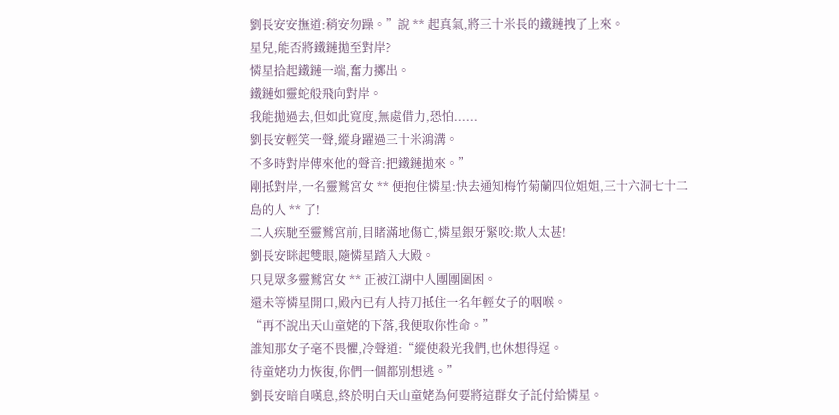劉長安安撫道:稍安勿躁。”說 ** 起真氣,將三十米長的鐵鏈拽了上來。
星兒,能否將鐵鏈拋至對岸?
憐星拾起鐵鏈一端,奮力擲出。
鐵鏈如靈蛇般飛向對岸。
我能拋過去,但如此寬度,無處借力,恐怕......
劉長安輕笑一聲,縱身躍過三十米鴻溝。
不多時對岸傳來他的聲音:把鐵鏈拋來。”
剛抵對岸,一名靈鷲宮女 ** 便抱住憐星:快去通知梅竹菊蘭四位姐姐,三十六洞七十二島的人 ** 了!
二人疾馳至靈鷲宮前,目睹滿地傷亡,憐星銀牙緊咬:欺人太甚!
劉長安眯起雙眼,隨憐星踏入大殿。
只見眾多靈鷲宮女 ** 正被江湖中人團團圍困。
還未等憐星開口,殿內已有人持刀抵住一名年輕女子的咽喉。
“再不說出天山童姥的下落,我便取你性命。”
誰知那女子毫不畏懼,冷聲道:“縱使殺光我們,也休想得逞。
待童姥功力恢復,你們一個都別想逃。”
劉長安暗自嘆息,終於明白天山童姥為何要將這群女子託付給憐星。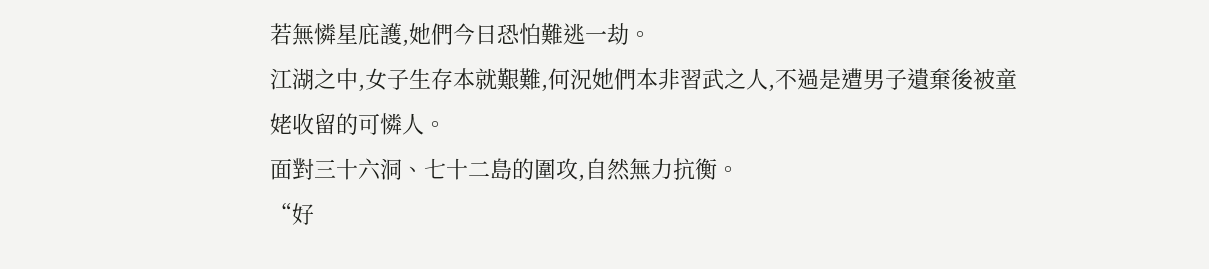若無憐星庇護,她們今日恐怕難逃一劫。
江湖之中,女子生存本就艱難,何況她們本非習武之人,不過是遭男子遺棄後被童姥收留的可憐人。
面對三十六洞、七十二島的圍攻,自然無力抗衡。
“好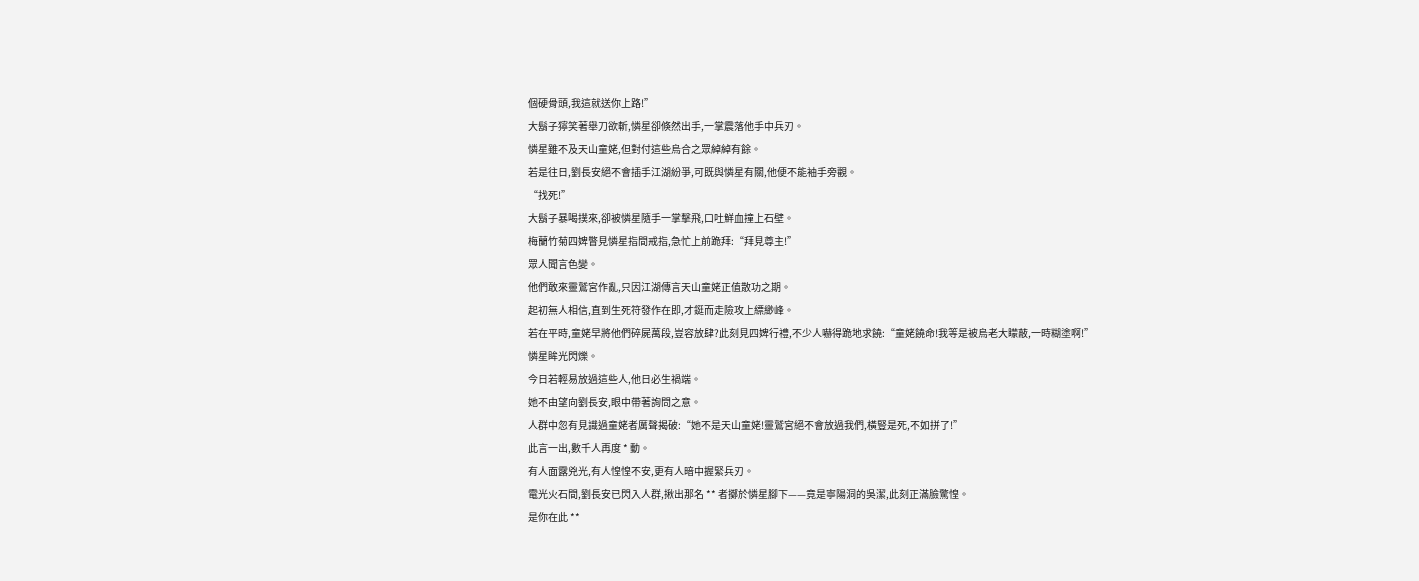個硬骨頭,我這就送你上路!”
大鬍子獰笑著舉刀欲斬,憐星卻倏然出手,一掌震落他手中兵刃。
憐星雖不及天山童姥,但對付這些烏合之眾綽綽有餘。
若是往日,劉長安絕不會插手江湖紛爭,可既與憐星有關,他便不能袖手旁觀。
“找死!”
大鬍子暴喝撲來,卻被憐星隨手一掌擊飛,口吐鮮血撞上石壁。
梅蘭竹菊四婢瞥見憐星指間戒指,急忙上前跪拜:“拜見尊主!”
眾人聞言色變。
他們敢來靈鷲宮作亂,只因江湖傳言天山童姥正值散功之期。
起初無人相信,直到生死符發作在即,才鋌而走險攻上縹緲峰。
若在平時,童姥早將他們碎屍萬段,豈容放肆?此刻見四婢行禮,不少人嚇得跪地求饒:“童姥饒命!我等是被烏老大矇蔽,一時糊塗啊!”
憐星眸光閃爍。
今日若輕易放過這些人,他日必生禍端。
她不由望向劉長安,眼中帶著詢問之意。
人群中忽有見識過童姥者厲聲揭破:“她不是天山童姥!靈鷲宮絕不會放過我們,橫豎是死,不如拼了!”
此言一出,數千人再度 * 動。
有人面露兇光,有人惶惶不安,更有人暗中握緊兵刃。
電光火石間,劉長安已閃入人群,揪出那名 ** 者擲於憐星腳下——竟是寧陽洞的吳潔,此刻正滿臉驚惶。
是你在此 **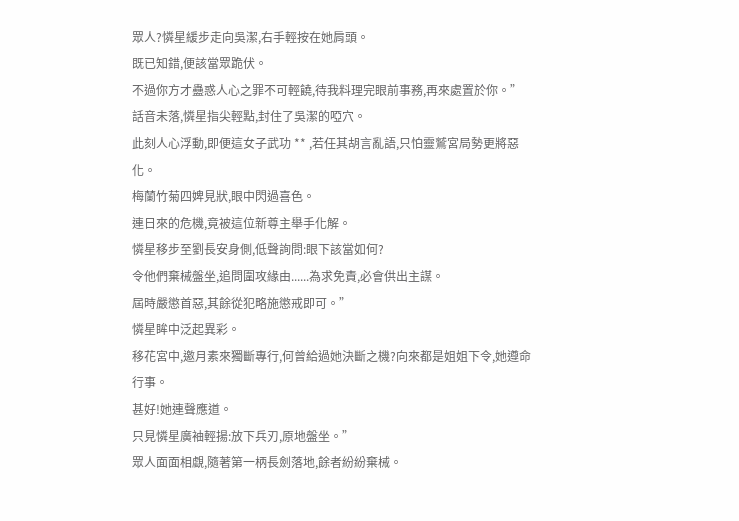眾人?憐星緩步走向吳潔,右手輕按在她肩頭。
既已知錯,便該當眾跪伏。
不過你方才蠱惑人心之罪不可輕饒,待我料理完眼前事務,再來處置於你。”
話音未落,憐星指尖輕點,封住了吳潔的啞穴。
此刻人心浮動,即便這女子武功 ** ,若任其胡言亂語,只怕靈鷲宮局勢更將惡化。
梅蘭竹菊四婢見狀,眼中閃過喜色。
連日來的危機,竟被這位新尊主舉手化解。
憐星移步至劉長安身側,低聲詢問:眼下該當如何?
令他們棄械盤坐,追問圍攻緣由......為求免責,必會供出主謀。
屆時嚴懲首惡,其餘從犯略施懲戒即可。”
憐星眸中泛起異彩。
移花宮中,邀月素來獨斷專行,何曾給過她決斷之機?向來都是姐姐下令,她遵命行事。
甚好!她連聲應道。
只見憐星廣袖輕揚:放下兵刃,原地盤坐。”
眾人面面相覷,隨著第一柄長劍落地,餘者紛紛棄械。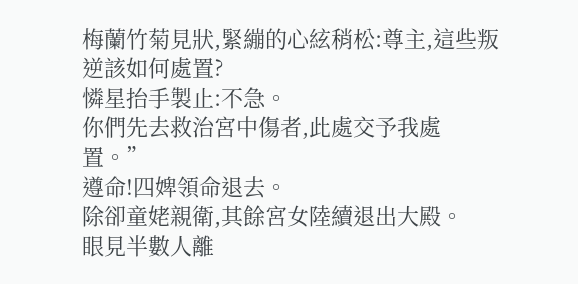梅蘭竹菊見狀,緊繃的心絃稍松:尊主,這些叛逆該如何處置?
憐星抬手製止:不急。
你們先去救治宮中傷者,此處交予我處置。”
遵命!四婢領命退去。
除卻童姥親衛,其餘宮女陸續退出大殿。
眼見半數人離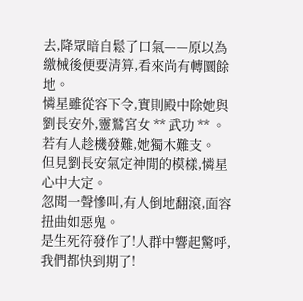去,降眾暗自鬆了口氣——原以為繳械後便要清算,看來尚有轉圜餘地。
憐星雖從容下令,實則殿中除她與劉長安外,靈鷲宮女 ** 武功 ** 。
若有人趁機發難,她獨木難支。
但見劉長安氣定神閒的模樣,憐星心中大定。
忽聞一聲慘叫,有人倒地翻滾,面容扭曲如惡鬼。
是生死符發作了!人群中響起驚呼,我們都快到期了!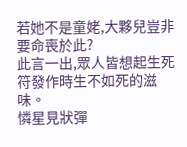若她不是童姥,大夥兒豈非要命喪於此?
此言一出,眾人皆想起生死符發作時生不如死的滋味。
憐星見狀彈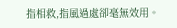指相救,指風過處卻毫無效用。